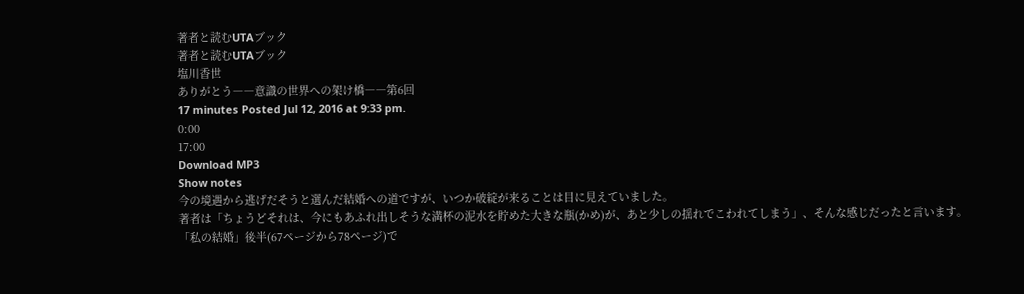著者と読むUTAブック
著者と読むUTAブック
塩川香世
ありがとう――意識の世界への架け橋――第6回
17 minutes Posted Jul 12, 2016 at 9:33 pm.
0:00
17:00
Download MP3
Show notes
今の境遇から逃げだそうと選んだ結婚への道ですが、いつか破綻が来ることは目に見えていました。
著者は「ちょうどそれは、今にもあふれ出しそうな満杯の泥水を貯めた大きな瓶(かめ)が、あと少しの揺れでこわれてしまう」、そんな感じだったと言います。
「私の結婚」後半(67ページから78ページ)で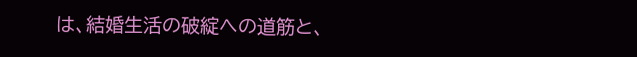は、結婚生活の破綻への道筋と、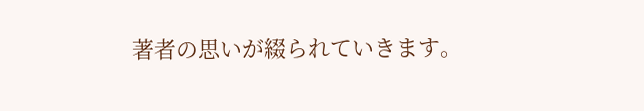著者の思いが綴られていきます。